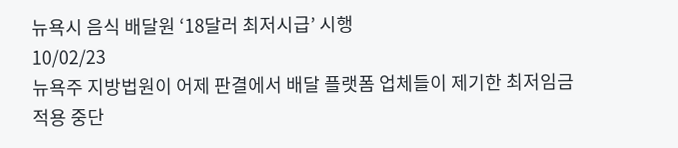뉴욕시 음식 배달원 ‘18달러 최저시급’ 시행
10/02/23
뉴욕주 지방법원이 어제 판결에서 배달 플랫폼 업체들이 제기한 최저임금 적용 중단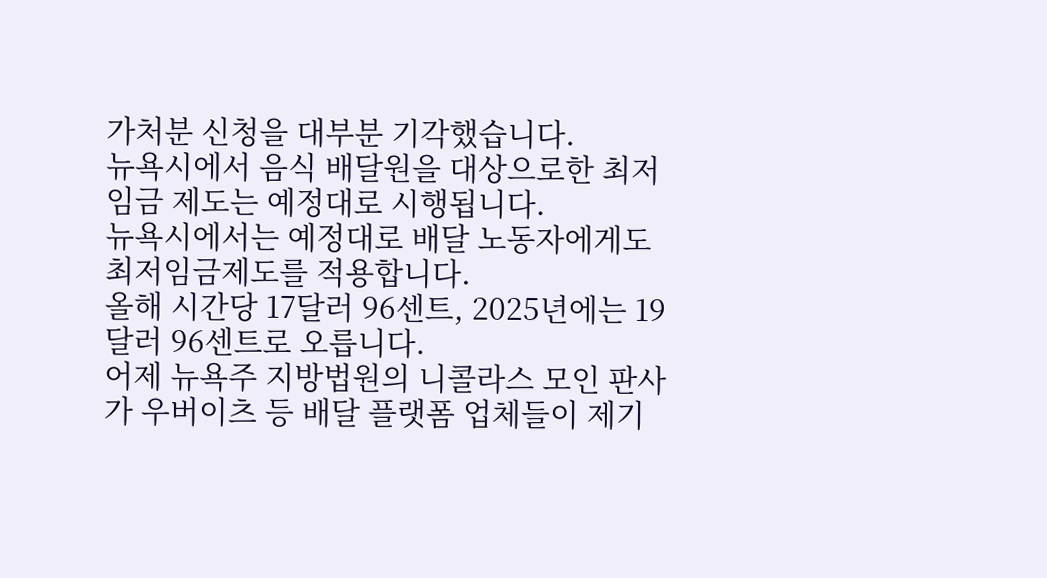가처분 신청을 대부분 기각했습니다.
뉴욕시에서 음식 배달원을 대상으로한 최저임금 제도는 예정대로 시행됩니다.
뉴욕시에서는 예정대로 배달 노동자에게도 최저임금제도를 적용합니다.
올해 시간당 17달러 96센트, 2025년에는 19달러 96센트로 오릅니다.
어제 뉴욕주 지방법원의 니콜라스 모인 판사가 우버이츠 등 배달 플랫폼 업체들이 제기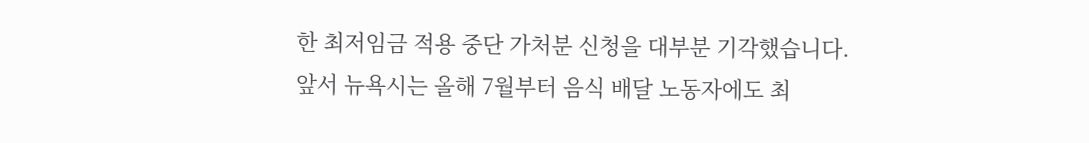한 최저임금 적용 중단 가처분 신청을 대부분 기각했습니다.
앞서 뉴욕시는 올해 7월부터 음식 배달 노동자에도 최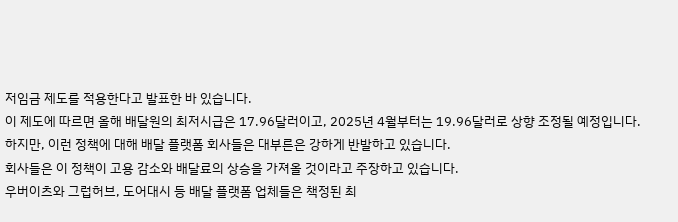저임금 제도를 적용한다고 발표한 바 있습니다.
이 제도에 따르면 올해 배달원의 최저시급은 17.96달러이고, 2025년 4월부터는 19.96달러로 상향 조정될 예정입니다.
하지만, 이런 정책에 대해 배달 플랫폼 회사들은 대부른은 강하게 반발하고 있습니다.
회사들은 이 정책이 고용 감소와 배달료의 상승을 가져올 것이라고 주장하고 있습니다.
우버이츠와 그럽허브, 도어대시 등 배달 플랫폼 업체들은 책정된 최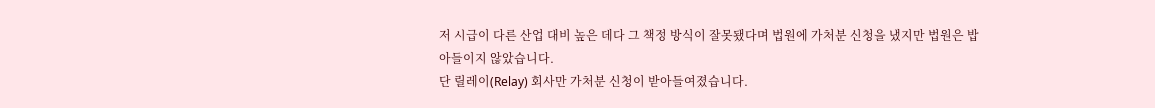저 시급이 다른 산업 대비 높은 데다 그 책정 방식이 잘못됐다며 법원에 가처분 신청을 냈지만 법원은 밥아들이지 않았습니다.
단 릴레이(Relay) 회사만 가처분 신청이 받아들여졌습니다.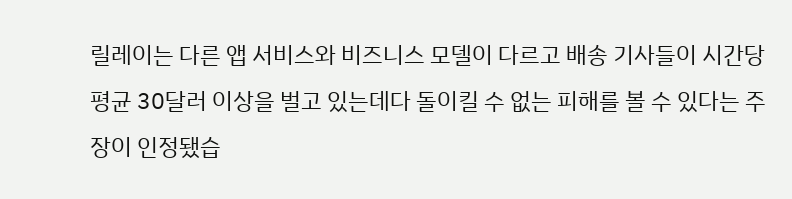릴레이는 다른 앱 서비스와 비즈니스 모델이 다르고 배송 기사들이 시간당 평균 30달러 이상을 벌고 있는데다 돌이킬 수 없는 피해를 볼 수 있다는 주장이 인정됐습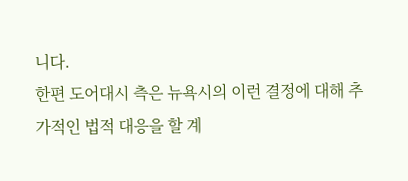니다.
한편 도어대시 측은 뉴욕시의 이런 결정에 대해 추가적인 법적 대응을 할 계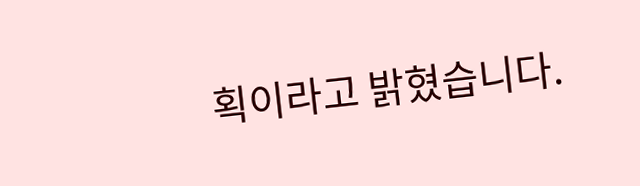획이라고 밝혔습니다.